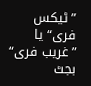”ٹیکس فری“ یا ”غریب فری“ بجٹ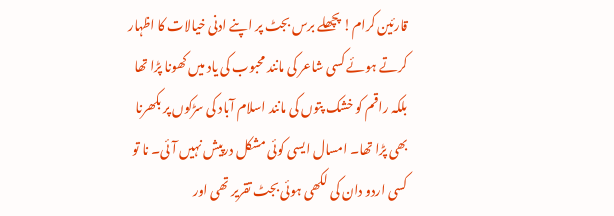قارئین کرام! پچھلے برس بجٹ پر اپنے ادنی خیالات کا اظہار کرتے ہوئے کسی شاعر کی مانند محبوب کی یاد میں کھونا پڑا تھا بلکہ راقم کو خشک پتوں کی مانند اسلام آباد کی سڑکوں پر بکھرنا بھی پڑا تھا۔ امسال ایسی کوئی مشکل درپیش نہیں آئی۔ نا تو کسی اردو دان کی لکھی ہوئی بجٹ تقریر تھی اور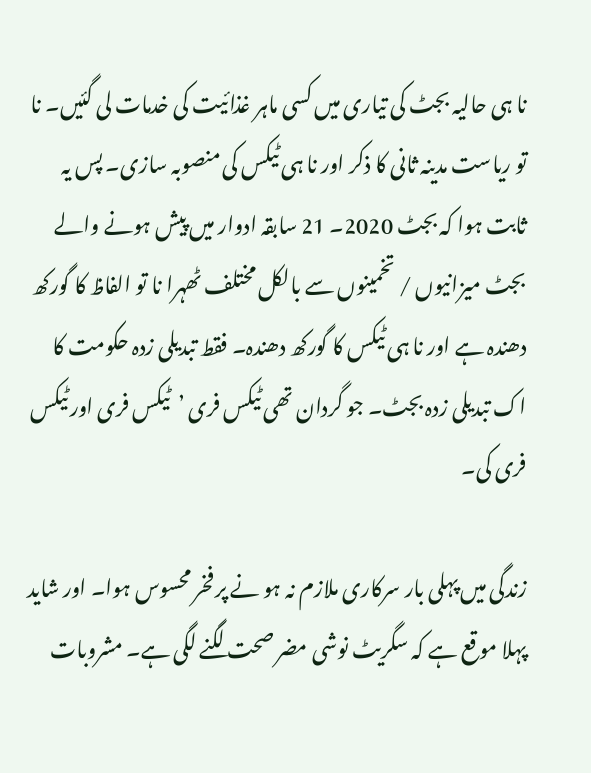نا ہی حالیہ بجٹ کی تیاری میں کسی ماہر غذائیت کی خدمات لی گئیں۔ نا تو ریاست مدینہ ثانی کا ذکر اور نا ہی ٹیکس کی منصوبہ سازی۔ پس یہ ثابت ہوا کہ بجٹ 2020۔ 21 سابقہ ادوار میں پیش ہونے والے بجٹ میزانیوں / تخمینوں سے بالکل مختلف ٹھہرا نا تو الفاظ کا گورکھ دھندہ ہے اور نا ہی ٹیکس کا گورکھ دھندہ۔ فقط تبدیلی زدہ حکومت کا اک تبدیلی زدہ بجٹ۔ جو گردان تھی ٹیکس فری ’ٹیکس فری اور ٹیکس فری کی۔

زندگی میں پہلی بار سرکاری ملازم نہ ہو نے پر فخر محسوس ہوا۔ اور شاید پہلا موقع ہے کہ سگریٹ نوشی مضر صحت لگنے لگی ہے۔ مشروبات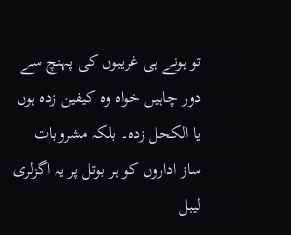تو ہونے ہی غریبوں کی پہنچ سے دور چاہیں خواہ وہ کیفین زدہ ہوں یا الکحل زدہ۔ بلکہ مشروبات ساز اداروں کو ہر بوتل پر یہ اگزلری لیبل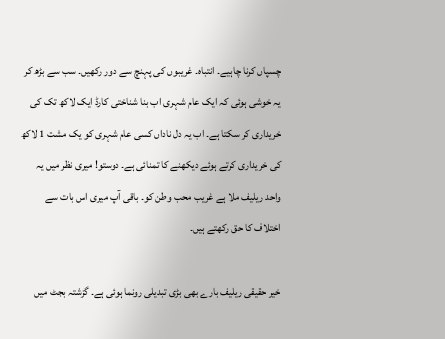چسپاں کرنا چاہیے۔ انتباہ۔ غریبوں کی پہنچ سے دور رکھیں۔ سب سے بڑھ کر یہ خوشی ہوئی کہ ایک عام شہری اب بنا شناختی کارڈ ایک لاکھ تک کی خریداری کر سکتا ہے۔ اب یہ دل ناداں کسی عام شہری کو یک مشت 1 لاکھ کی خریداری کرتے ہوئے دیکھنے کا تمنائی ہے۔ دوستو! میری نظر میں یہ واحد ریلیف ملا ہے غریب محب وطن کو۔ باقی آپ میری اس بات سے اختلاف کا حق رکھتے ہیں۔

خیر حقیقی ریلیف بارے بھی بڑی تبدیلی رونما ہوئی ہے۔ گزشتہ بجٹ میں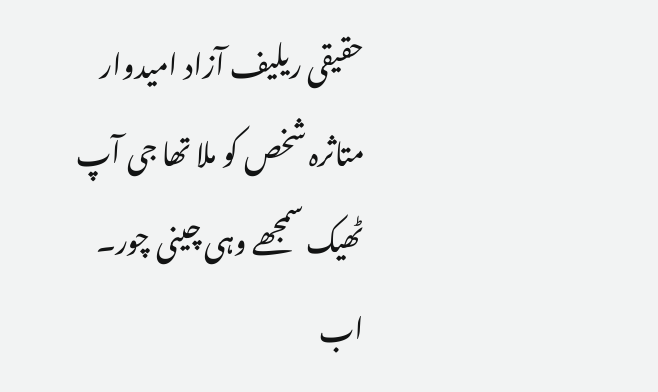حقیقی ریلیف آزاد امیدوار متاثرہ شخص کو ملا تھا جی آپ ٹھیک سمجھے وہی چینی چور۔ اب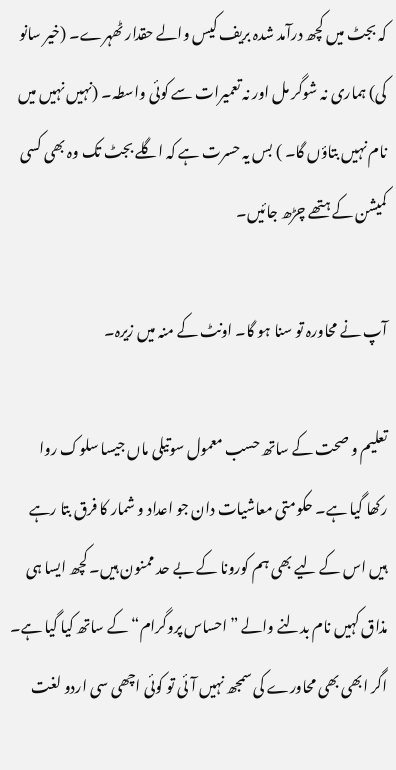کہ بجٹ میں کچھ درآمد شدہ بریف کیس والے حقدار ٹھہرے۔ (خیر سانو کی) ہماری نہ شوگر مل اور نہ تعمیرات سے کوئی واسطہ۔ (نہیں نہیں میں نام نہیں بتاؤں گا۔ ) بس یہ حسرت ہے کہ اگلے بجٹ تک وہ بھی کسی کمیشن کے ہتھے چڑھ جائیں۔

آپ نے محاورہ تو سنا ہو گا۔ اونٹ کے منہ میں زیرہ۔

تعلیم و صحت کے ساتھ حسب معمول سوتیلی ماں جیسا سلوک روا رکھا گیا ہے۔ حکومتی معاشیات دان جو اعداد و شمار کا فرق بتا رہے ہیں اس کے لیے بھی ہم کورونا کے بے حد ممنون ہیں۔ کچھ ایسا ہی مذاق کہیں نام بدلنے والے ”احساس پروگرام“ کے ساتھ کیا گیا ہے۔ اگر ابھی بھی محاورے کی سمجھ نہیں آئی تو کوئی اچھی سی اردو لغت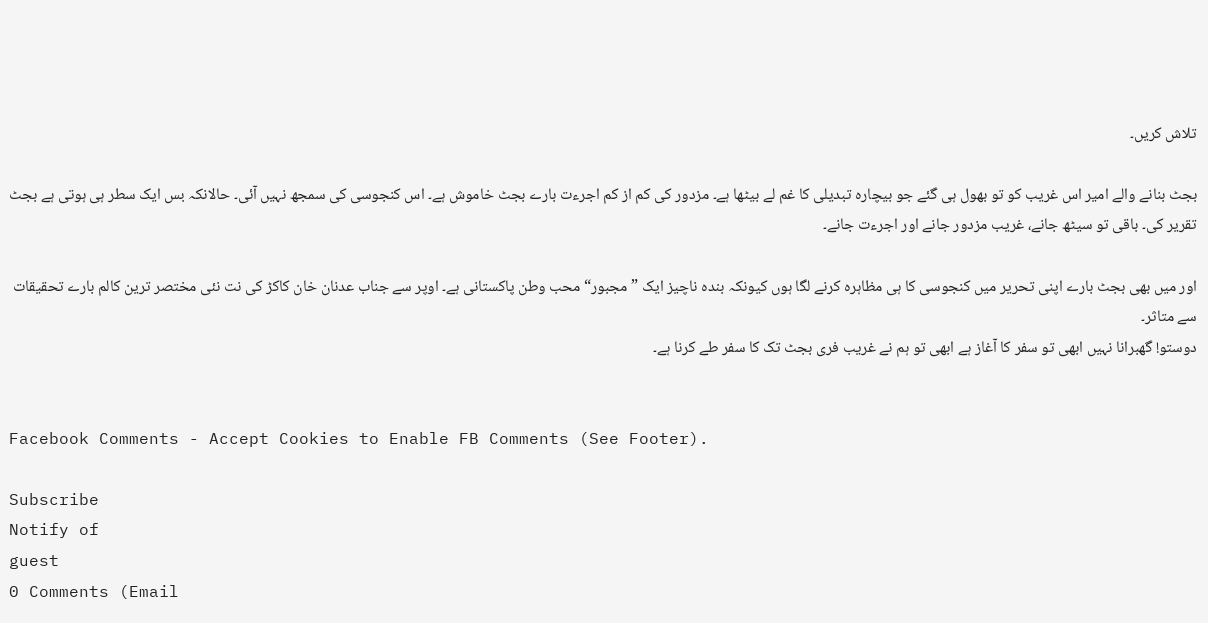تلاش کریں۔

بجٹ بنانے والے امیر اس غریب کو تو بھول ہی گئے جو بیچارہ تبدیلی کا غم لے بیٹھا ہے۔ مزدور کی کم از کم اجرءت بارے بجٹ خاموش ہے۔ اس کنجوسی کی سمجھ نہیں آئی۔ حالانکہ بس ایک سطر ہی ہوتی ہے بجٹ تقریر کی۔ باقی تو سیٹھ جانے، غریب مزدور جانے اور اجرءت جانے۔

اور میں بھی بجٹ بارے اپنی تحریر میں کنجوسی کا ہی مظاہرہ کرنے لگا ہوں کیونکہ بندہ ناچیز ایک ”مجبور“ محب وطن پاکستانی ہے۔ اوپر سے جناب عدنان خان کاکڑ کی نت نئی مختصر ترین کالم بارے تحقیقات سے متاثر۔
دوستو! گھبرانا نہیں ابھی تو سفر کا آغاز ہے ابھی تو ہم نے غریب فری بجٹ تک کا سفر طے کرنا ہے۔


Facebook Comments - Accept Cookies to Enable FB Comments (See Footer).

Subscribe
Notify of
guest
0 Comments (Email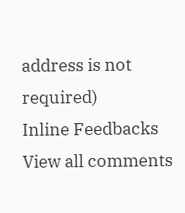address is not required)
Inline Feedbacks
View all comments